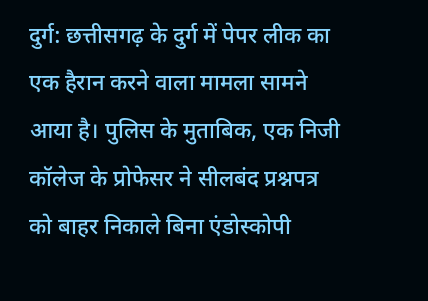दुर्ग: छत्तीसगढ़ के दुर्ग में पेपर लीक का एक हैरान करने वाला मामला सामने आया है। पुलिस के मुताबिक, एक निजी कॉलेज के प्रोफेसर ने सीलबंद प्रश्नपत्र को बाहर निकाले बिना एंडोस्कोपी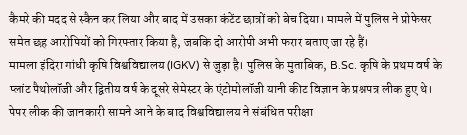कैमरे की मदद से स्कैन कर लिया और बाद में उसका कंटेंट छात्रों को बेच दिया। मामले में पुलिस ने प्रोफेसर समेत छह आरोपियों को गिरफ्तार किया है, जबकि दो आरोपी अभी फरार बताए जा रहे हैं।
मामला इंदिरा गांधी कृषि विश्वविद्यालय (IGKV) से जुड़ा है। पुलिस के मुताबिक, B.Sc. कृषि के प्रथम वर्ष के प्लांट पैथोलॉजी और द्वितीय वर्ष के दूसरे सेमेस्टर के एंटोमोलॉजी यानी कीट विज्ञान के प्रश्नपत्र लीक हुए थे। पेपर लीक की जानकारी सामने आने के बाद विश्वविद्यालय ने संबंधित परीक्षा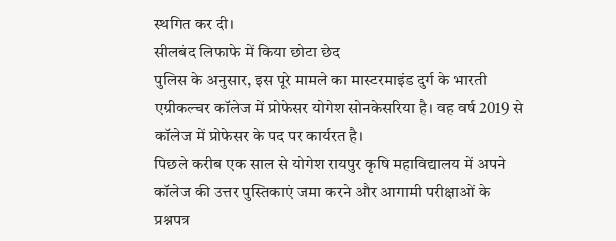स्थगित कर दी।
सीलबंद लिफाफे में किया छोटा छेद
पुलिस के अनुसार, इस पूरे मामले का मास्टरमाइंड दुर्ग के भारती एग्रीकल्चर कॉलेज में प्रोफेसर योगेश सोनकेसरिया है। वह वर्ष 2019 से कॉलेज में प्रोफेसर के पद पर कार्यरत है।
पिछले करीब एक साल से योगेश रायपुर कृषि महाविद्यालय में अपने कॉलेज की उत्तर पुस्तिकाएं जमा करने और आगामी परीक्षाओं के प्रश्नपत्र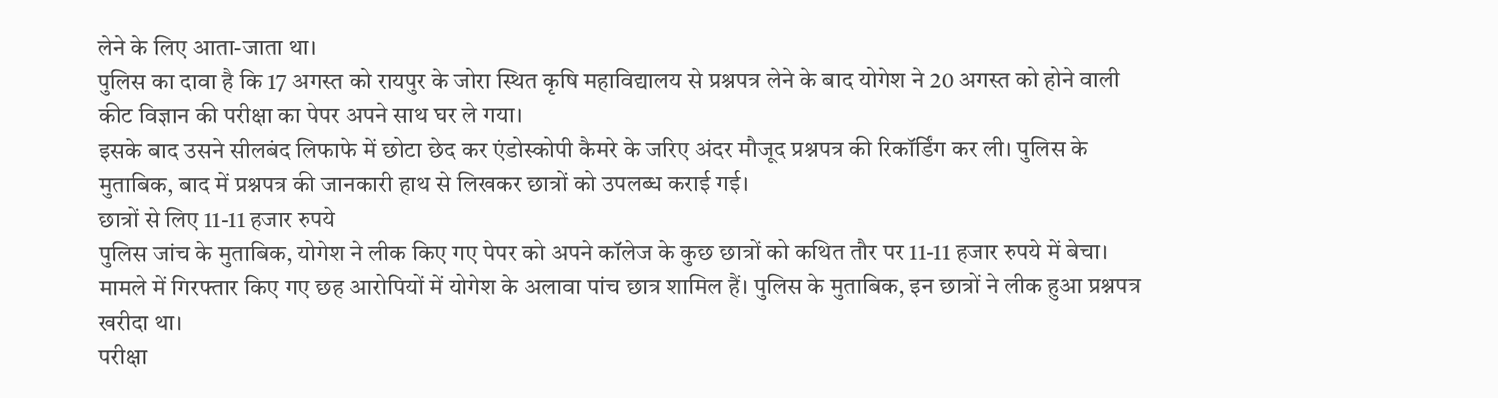लेने के लिए आता-जाता था।
पुलिस का दावा है कि 17 अगस्त को रायपुर के जोरा स्थित कृषि महाविद्यालय से प्रश्नपत्र लेने के बाद योगेश ने 20 अगस्त को होने वाली कीट विज्ञान की परीक्षा का पेपर अपने साथ घर ले गया।
इसके बाद उसने सीलबंद लिफाफे में छोटा छेद कर एंडोस्कोपी कैमरे के जरिए अंदर मौजूद प्रश्नपत्र की रिकॉर्डिंग कर ली। पुलिस के मुताबिक, बाद में प्रश्नपत्र की जानकारी हाथ से लिखकर छात्रों को उपलब्ध कराई गई।
छात्रों से लिए 11-11 हजार रुपये
पुलिस जांच के मुताबिक, योगेश ने लीक किए गए पेपर को अपने कॉलेज के कुछ छात्रों को कथित तौर पर 11-11 हजार रुपये में बेचा।
मामले में गिरफ्तार किए गए छह आरोपियों में योगेश के अलावा पांच छात्र शामिल हैं। पुलिस के मुताबिक, इन छात्रों ने लीक हुआ प्रश्नपत्र खरीदा था।
परीक्षा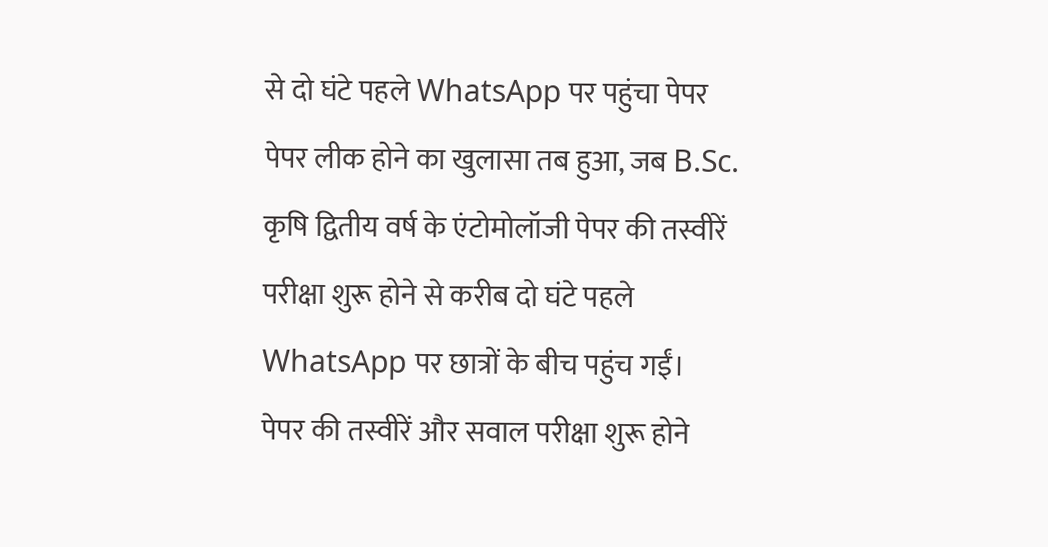से दो घंटे पहले WhatsApp पर पहुंचा पेपर
पेपर लीक होने का खुलासा तब हुआ, जब B.Sc. कृषि द्वितीय वर्ष के एंटोमोलॉजी पेपर की तस्वीरें परीक्षा शुरू होने से करीब दो घंटे पहले WhatsApp पर छात्रों के बीच पहुंच गईं।
पेपर की तस्वीरें और सवाल परीक्षा शुरू होने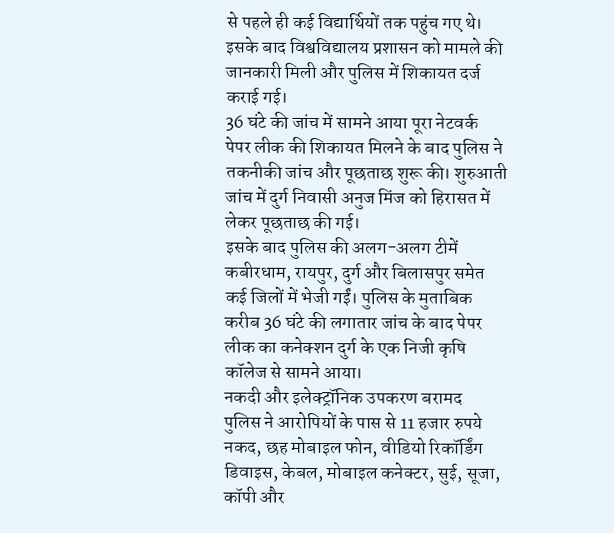से पहले ही कई विद्यार्थियों तक पहुंच गए थे। इसके बाद विश्वविद्यालय प्रशासन को मामले की जानकारी मिली और पुलिस में शिकायत दर्ज कराई गई।
36 घंटे की जांच में सामने आया पूरा नेटवर्क
पेपर लीक की शिकायत मिलने के बाद पुलिस ने तकनीकी जांच और पूछताछ शुरू की। शुरुआती जांच में दुर्ग निवासी अनुज मिंज को हिरासत में लेकर पूछताछ की गई।
इसके बाद पुलिस की अलग-अलग टीमें कबीरधाम, रायपुर, दुर्ग और बिलासपुर समेत कई जिलों में भेजी गईं। पुलिस के मुताबिक करीब 36 घंटे की लगातार जांच के बाद पेपर लीक का कनेक्शन दुर्ग के एक निजी कृषि कॉलेज से सामने आया।
नकदी और इलेक्ट्रॉनिक उपकरण बरामद
पुलिस ने आरोपियों के पास से 11 हजार रुपये नकद, छह मोबाइल फोन, वीडियो रिकॉर्डिंग डिवाइस, केबल, मोबाइल कनेक्टर, सुई, सूजा, कॉपी और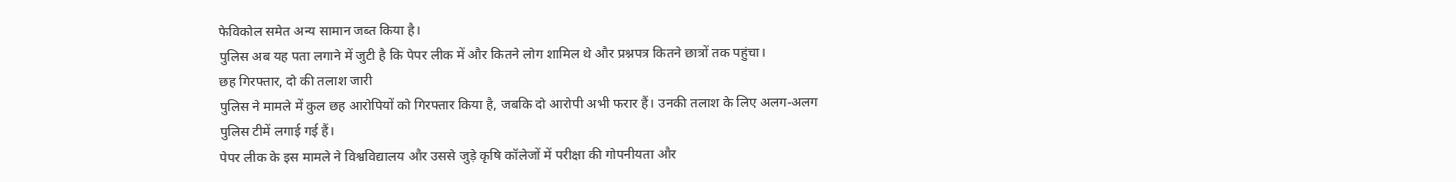फेविकोल समेत अन्य सामान जब्त किया है।
पुलिस अब यह पता लगाने में जुटी है कि पेपर लीक में और कितने लोग शामिल थे और प्रश्नपत्र कितने छात्रों तक पहुंचा।
छह गिरफ्तार, दो की तलाश जारी
पुलिस ने मामले में कुल छह आरोपियों को गिरफ्तार किया है, जबकि दो आरोपी अभी फरार हैं। उनकी तलाश के लिए अलग-अलग पुलिस टीमें लगाई गई हैं।
पेपर लीक के इस मामले ने विश्वविद्यालय और उससे जुड़े कृषि कॉलेजों में परीक्षा की गोपनीयता और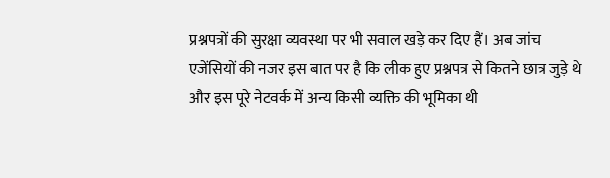प्रश्नपत्रों की सुरक्षा व्यवस्था पर भी सवाल खड़े कर दिए हैं। अब जांच एजेंसियों की नजर इस बात पर है कि लीक हुए प्रश्नपत्र से कितने छात्र जुड़े थे और इस पूरे नेटवर्क में अन्य किसी व्यक्ति की भूमिका थी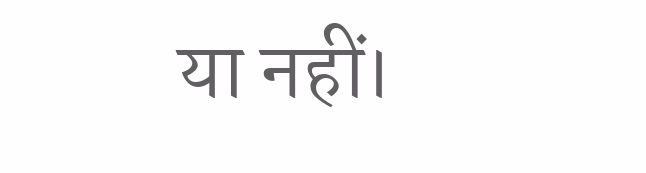या नहीं।